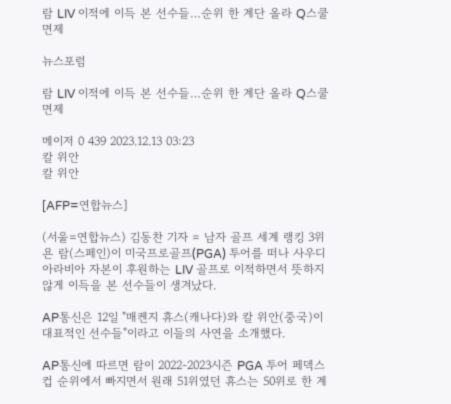람 LIV 이적에 이득 본 선수들…순위 한 계단 올라 Q스쿨 면제

뉴스포럼

람 LIV 이적에 이득 본 선수들…순위 한 계단 올라 Q스쿨 면제

메이저 0 439 2023.12.13 03:23
칼 위안
칼 위안

[AFP=연합뉴스]

(서울=연합뉴스) 김동찬 기자 = 남자 골프 세계 랭킹 3위 욘 람(스페인)이 미국프로골프(PGA) 투어를 떠나 사우디아라비아 자본이 후원하는 LIV 골프로 이적하면서 뜻하지 않게 이득을 본 선수들이 생겨났다.

AP통신은 12일 "매켄지 휴스(캐나다)와 칼 위안(중국)이 대표적인 선수들"이라고 이들의 사연을 소개했다.

AP통신에 따르면 람이 2022-2023시즌 PGA 투어 페덱스컵 순위에서 빠지면서 원래 51위였던 휴스는 50위로 한 계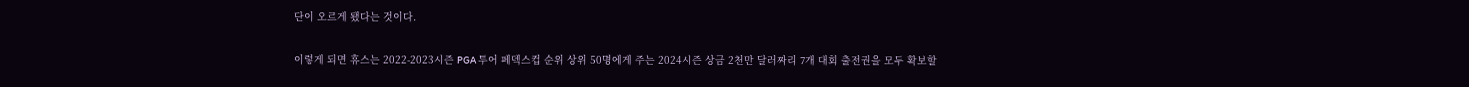단이 오르게 됐다는 것이다.

이렇게 되면 휴스는 2022-2023시즌 PGA 투어 페덱스컵 순위 상위 50명에게 주는 2024시즌 상금 2천만 달러짜리 7개 대회 출전권을 모두 확보할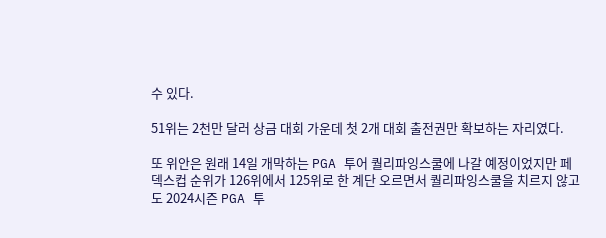수 있다.

51위는 2천만 달러 상금 대회 가운데 첫 2개 대회 출전권만 확보하는 자리였다.

또 위안은 원래 14일 개막하는 PGA 투어 퀄리파잉스쿨에 나갈 예정이었지만 페덱스컵 순위가 126위에서 125위로 한 계단 오르면서 퀄리파잉스쿨을 치르지 않고도 2024시즌 PGA 투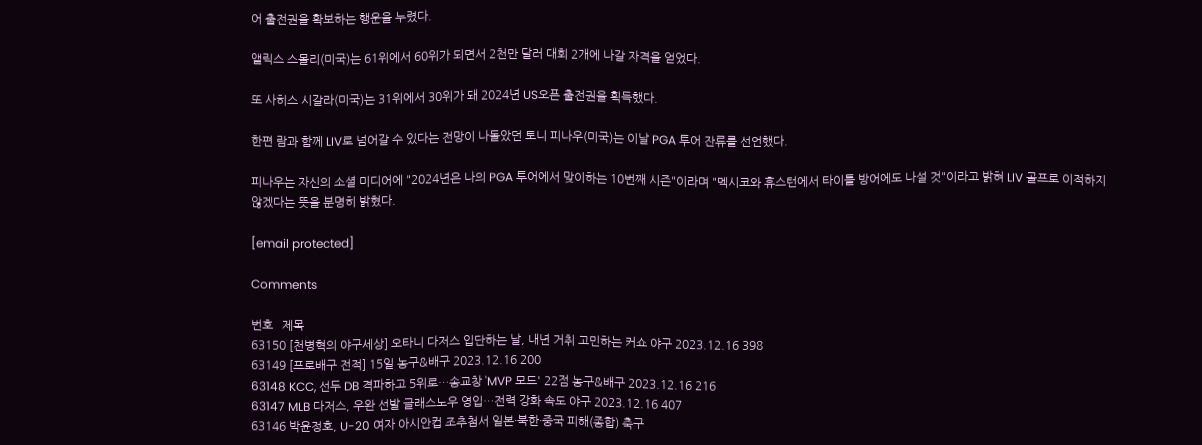어 출전권을 확보하는 행운을 누렸다.

앨릭스 스몰리(미국)는 61위에서 60위가 되면서 2천만 달러 대회 2개에 나갈 자격을 얻었다.

또 사히스 시갈라(미국)는 31위에서 30위가 돼 2024년 US오픈 출전권을 획득했다.

한편 람과 함께 LIV로 넘어갈 수 있다는 전망이 나돌았던 토니 피나우(미국)는 이날 PGA 투어 잔류를 선언했다.

피나우는 자신의 소셜 미디어에 "2024년은 나의 PGA 투어에서 맞이하는 10번째 시즌"이라며 "멕시코와 휴스턴에서 타이틀 방어에도 나설 것"이라고 밝혀 LIV 골프로 이적하지 않겠다는 뜻을 분명히 밝혔다.

[email protected]

Comments

번호   제목
63150 [천병혁의 야구세상] 오타니 다저스 입단하는 날, 내년 거취 고민하는 커쇼 야구 2023.12.16 398
63149 [프로배구 전적] 15일 농구&배구 2023.12.16 200
63148 KCC, 선두 DB 격파하고 5위로…송교창 'MVP 모드' 22점 농구&배구 2023.12.16 216
63147 MLB 다저스, 우완 선발 글래스노우 영입…전력 강화 속도 야구 2023.12.16 407
63146 박윤정호, U-20 여자 아시안컵 조추첨서 일본·북한·중국 피해(종합) 축구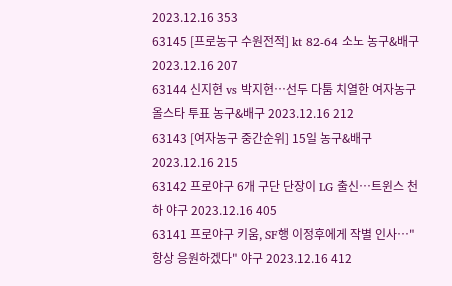2023.12.16 353
63145 [프로농구 수원전적] kt 82-64 소노 농구&배구 2023.12.16 207
63144 신지현 vs 박지현…선두 다툼 치열한 여자농구 올스타 투표 농구&배구 2023.12.16 212
63143 [여자농구 중간순위] 15일 농구&배구 2023.12.16 215
63142 프로야구 6개 구단 단장이 LG 출신…트윈스 천하 야구 2023.12.16 405
63141 프로야구 키움, SF행 이정후에게 작별 인사…"항상 응원하겠다" 야구 2023.12.16 412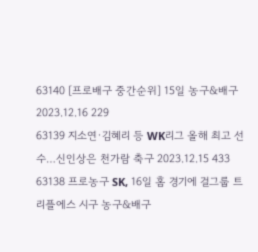63140 [프로배구 중간순위] 15일 농구&배구 2023.12.16 229
63139 지소연·김혜리 등 WK리그 올해 최고 선수…신인상은 천가람 축구 2023.12.15 433
63138 프로농구 SK, 16일 홈 경기에 걸그룹 트리플에스 시구 농구&배구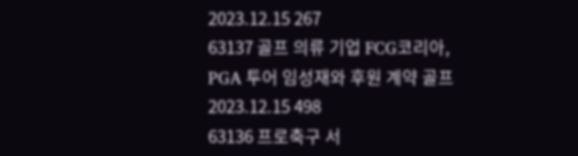2023.12.15 267
63137 골프 의류 기업 FCG코리아, PGA 투어 임성재와 후원 계약 골프 2023.12.15 498
63136 프로축구 서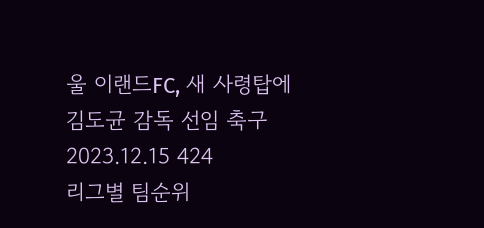울 이랜드FC, 새 사령탑에 김도균 감독 선임 축구 2023.12.15 424
리그별 팀순위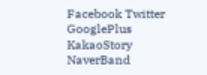Facebook Twitter GooglePlus KakaoStory NaverBand